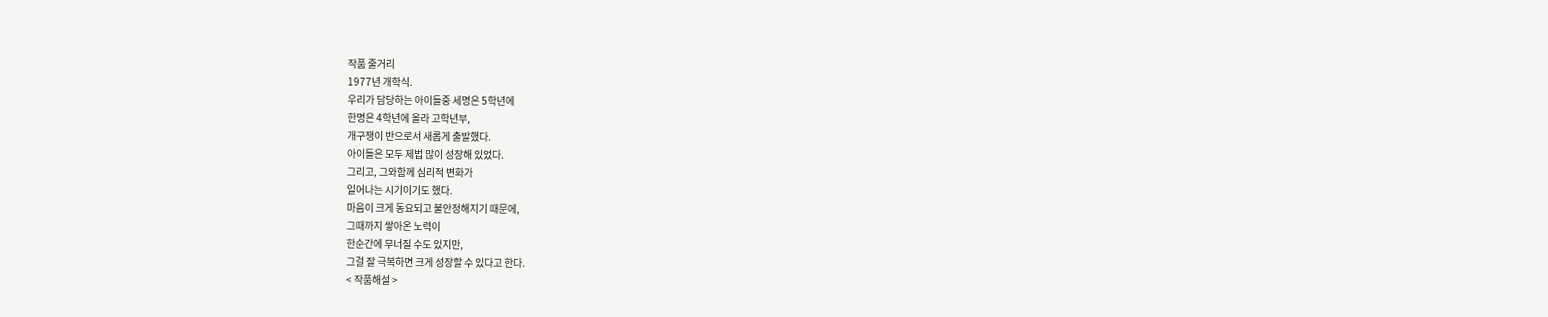작품 줄거리
1977년 개학식.
우리가 담당하는 아이들중 세명은 5학년에
한명은 4학년에 올라 고학년부,
개구쟁이 반으로서 새롭게 출발했다.
아이들은 모두 제법 많이 성장해 있었다.
그리고, 그와함께 심리적 변화가
일어나는 시기이기도 했다.
마음이 크게 동요되고 불안정해지기 때문에,
그때까지 쌓아온 노력이
한순간에 무너질 수도 있지만,
그걸 잘 극복하면 크게 성장할 수 있다고 한다.
< 작품해설 >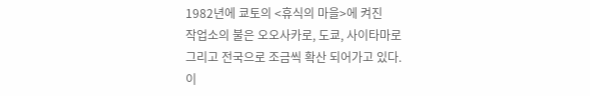1982년에 쿄토의 <휴식의 마을>에 켜진
작업소의 불은 오오사카로, 도쿄, 사이타마로
그리고 전국으로 조금씩 확산 되어가고 있다.
이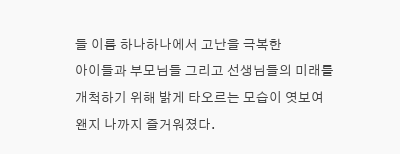들 이름 하나하나에서 고난을 극복한
아이들과 부모님들 그리고 선생님들의 미래를
개척하기 위해 밝게 타오르는 모습이 엿보여
왠지 나까지 즐거워졌다.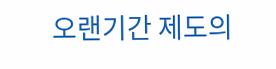오랜기간 제도의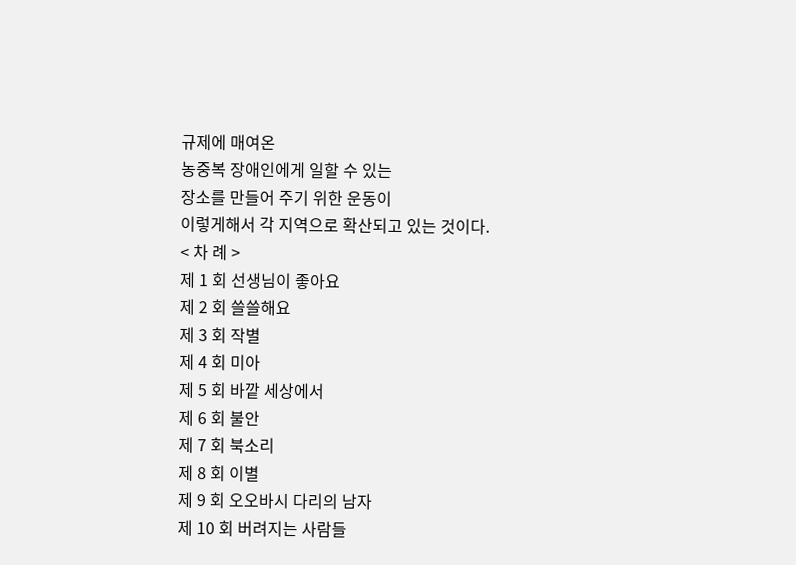규제에 매여온
농중복 장애인에게 일할 수 있는
장소를 만들어 주기 위한 운동이
이렇게해서 각 지역으로 확산되고 있는 것이다.
< 차 례 >
제 1 회 선생님이 좋아요
제 2 회 쓸쓸해요
제 3 회 작별
제 4 회 미아
제 5 회 바깥 세상에서
제 6 회 불안
제 7 회 북소리
제 8 회 이별
제 9 회 오오바시 다리의 남자
제 10 회 버려지는 사람들